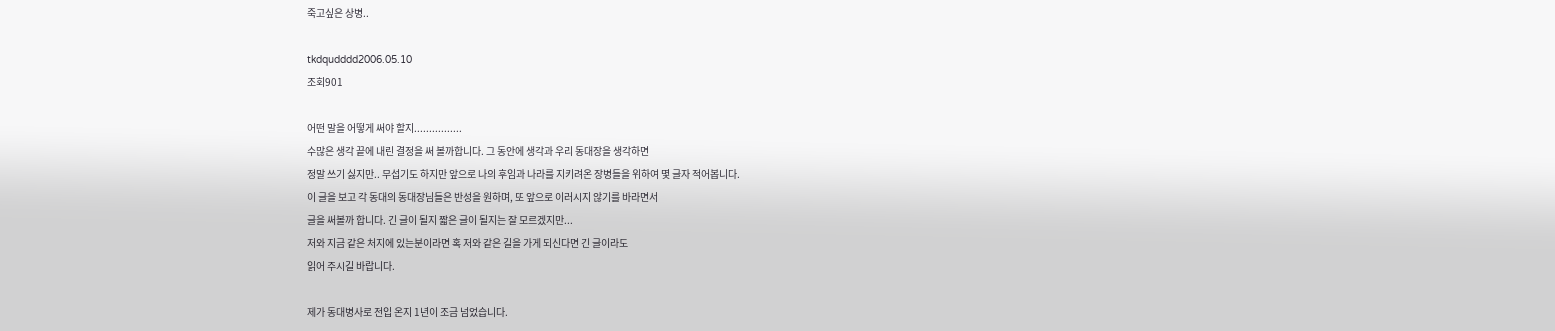죽고싶은 상병..

tkdqudddd2006.05.10
조회901

어떤 말을 어떻게 써야 할지................
수많은 생각 끝에 내린 결정을 써 볼까합니다. 그 동안에 생각과 우리 동대장을 생각하면
정말 쓰기 싫지만.. 무섭기도 하지만 앞으로 나의 후임과 나라를 지키려온 장병들을 위하여 몇 글자 적어봅니다.
이 글을 보고 각 동대의 동대장님들은 반성을 원하며, 또 앞으로 이러시지 않기를 바라면서
글을 써볼까 합니다. 긴 글이 될지 짧은 글이 될지는 잘 모르겠지만...
저와 지금 같은 처지에 있는분이라면 혹 저와 같은 길을 가게 되신다면 긴 글이라도
읽어 주시길 바랍니다.

제가 동대병사로 전입 온지 1년이 조금 넘었습니다.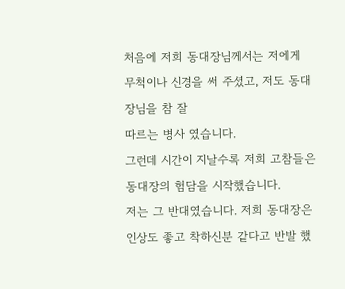처음에 저희 동대장님께서는 저에게 무척이나 신경을 써 주셨고, 저도 동대장님을 참 잘
따르는 병사 였습니다.
그런데 시간이 지날수록 저희 고참들은 동대장의 험담을 시작했습니다.
저는 그 반대였습니다. 저희 동대장은 인상도 좋고 착하신분 같다고 반발 했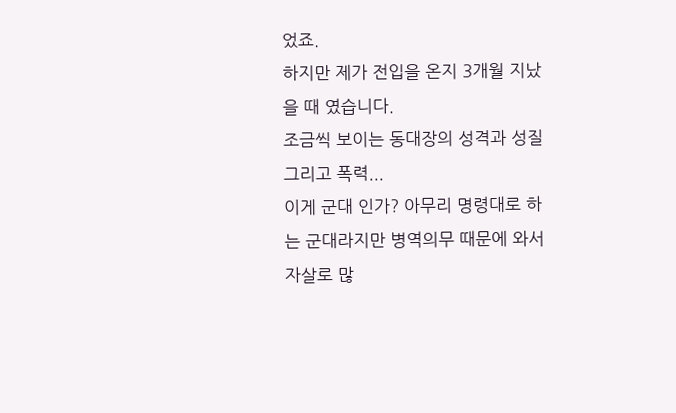었죠.
하지만 제가 전입을 온지 3개월 지났을 때 였습니다.
조금씩 보이는 동대장의 성격과 성질 그리고 폭력...
이게 군대 인가? 아무리 명령대로 하는 군대라지만 병역의무 때문에 와서 자살로 많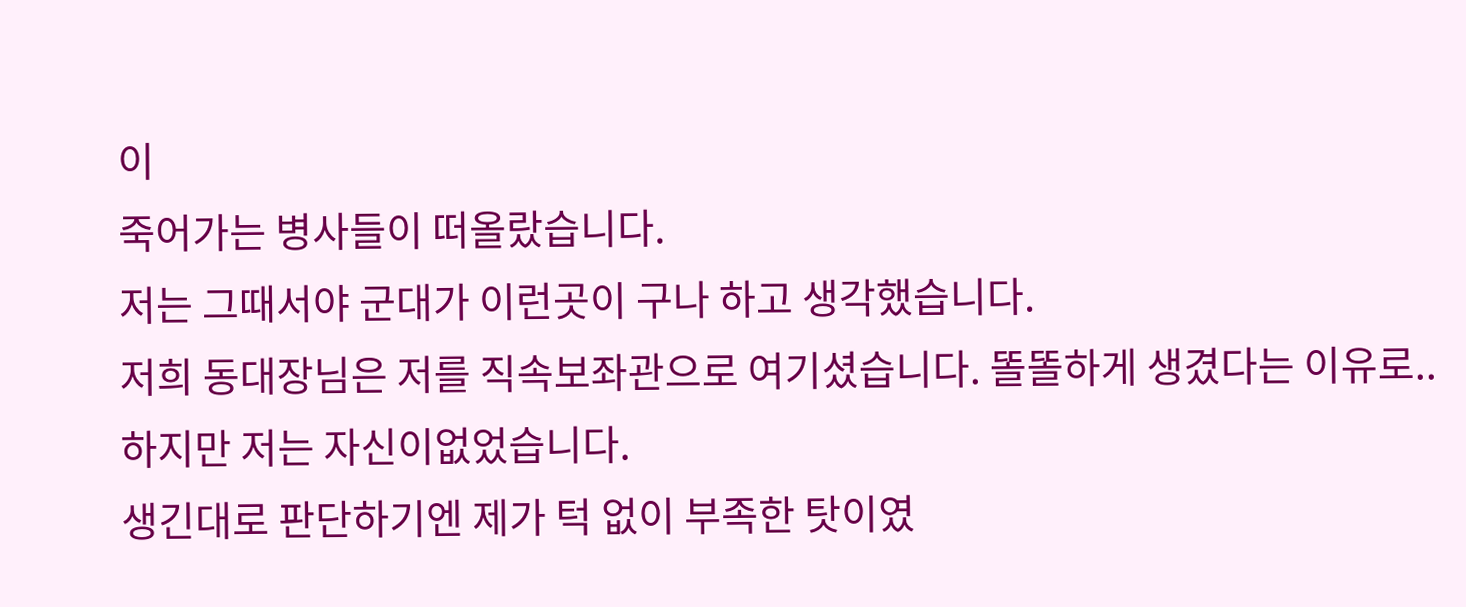이
죽어가는 병사들이 떠올랐습니다.
저는 그때서야 군대가 이런곳이 구나 하고 생각했습니다.
저희 동대장님은 저를 직속보좌관으로 여기셨습니다. 똘똘하게 생겼다는 이유로..
하지만 저는 자신이없었습니다.
생긴대로 판단하기엔 제가 턱 없이 부족한 탓이였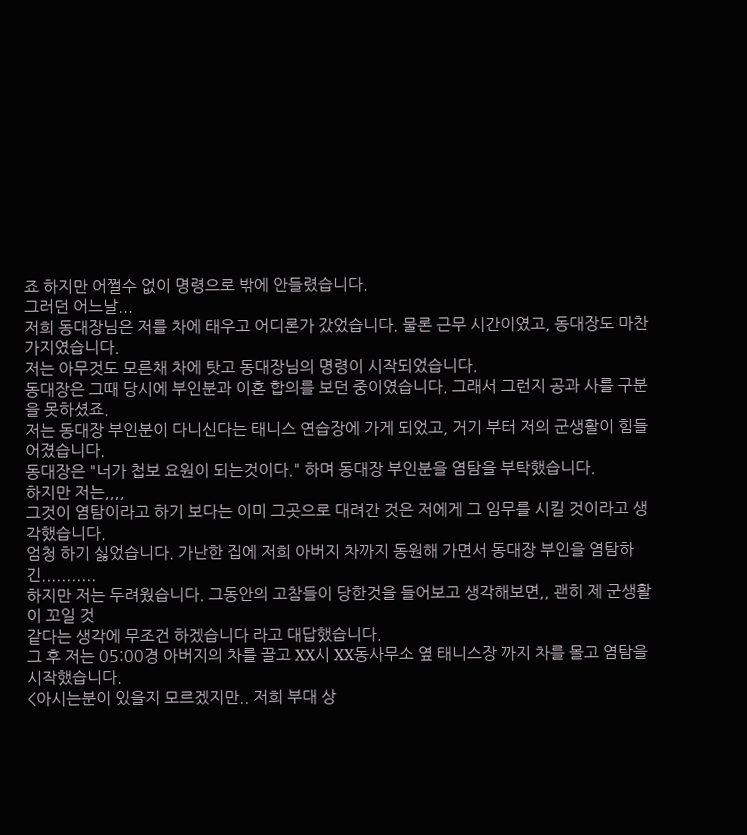죠 하지만 어쩔수 없이 명령으로 밖에 안들렸습니다.
그러던 어느날...
저희 동대장님은 저를 차에 태우고 어디론가 갔었습니다. 물론 근무 시간이였고, 동대장도 마찬가지였습니다.
저는 아무것도 모른채 차에 탓고 동대장님의 명령이 시작되었습니다.
동대장은 그때 당시에 부인분과 이혼 합의를 보던 중이였습니다. 그래서 그런지 공과 사를 구분을 못하셨죠.
저는 동대장 부인분이 다니신다는 태니스 연습장에 가게 되었고, 거기 부터 저의 군생활이 힘들어졌습니다.
동대장은 "너가 첩보 요원이 되는것이다." 하며 동대장 부인분을 염탐을 부탁했습니다.
하지만 저는,,,,
그것이 염탐이라고 하기 보다는 이미 그곳으로 대려간 것은 저에게 그 임무를 시킬 것이라고 생각했습니다.
엄청 하기 싫었습니다. 가난한 집에 저희 아버지 차까지 동원해 가면서 동대장 부인을 염탐하긴...........
하지만 저는 두려웠습니다. 그동안의 고참들이 당한것을 들어보고 생각해보면,, 괜히 제 군생활이 꼬일 것
같다는 생각에 무조건 하겠습니다 라고 대답했습니다.
그 후 저는 05:00경 아버지의 차를 끌고 XX시 XX동사무소 옆 태니스장 까지 차를 몰고 염탐을 시작했습니다.
<아시는분이 있을지 모르겠지만.. 저희 부대 상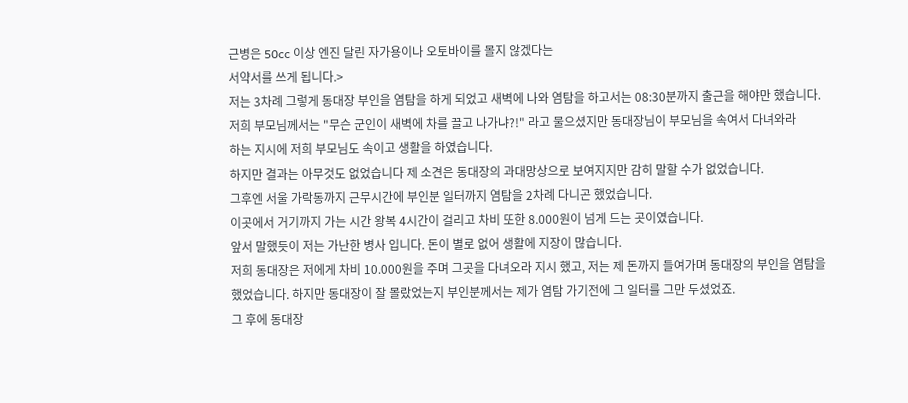근병은 50cc 이상 엔진 달린 자가용이나 오토바이를 몰지 않겠다는
서약서를 쓰게 됩니다.>
저는 3차례 그렇게 동대장 부인을 염탐을 하게 되었고 새벽에 나와 염탐을 하고서는 08:30분까지 출근을 해야만 했습니다.
저희 부모님께서는 "무슨 군인이 새벽에 차를 끌고 나가냐?!" 라고 물으셨지만 동대장님이 부모님을 속여서 다녀와라
하는 지시에 저희 부모님도 속이고 생활을 하였습니다.
하지만 결과는 아무것도 없었습니다 제 소견은 동대장의 과대망상으로 보여지지만 감히 말할 수가 없었습니다.
그후엔 서울 가락동까지 근무시간에 부인분 일터까지 염탐을 2차례 다니곤 했었습니다.
이곳에서 거기까지 가는 시간 왕복 4시간이 걸리고 차비 또한 8.000원이 넘게 드는 곳이였습니다.
앞서 말했듯이 저는 가난한 병사 입니다. 돈이 별로 없어 생활에 지장이 많습니다.
저희 동대장은 저에게 차비 10.000원을 주며 그곳을 다녀오라 지시 했고, 저는 제 돈까지 들여가며 동대장의 부인을 염탐을
했었습니다. 하지만 동대장이 잘 몰랐었는지 부인분께서는 제가 염탐 가기전에 그 일터를 그만 두셨었죠.
그 후에 동대장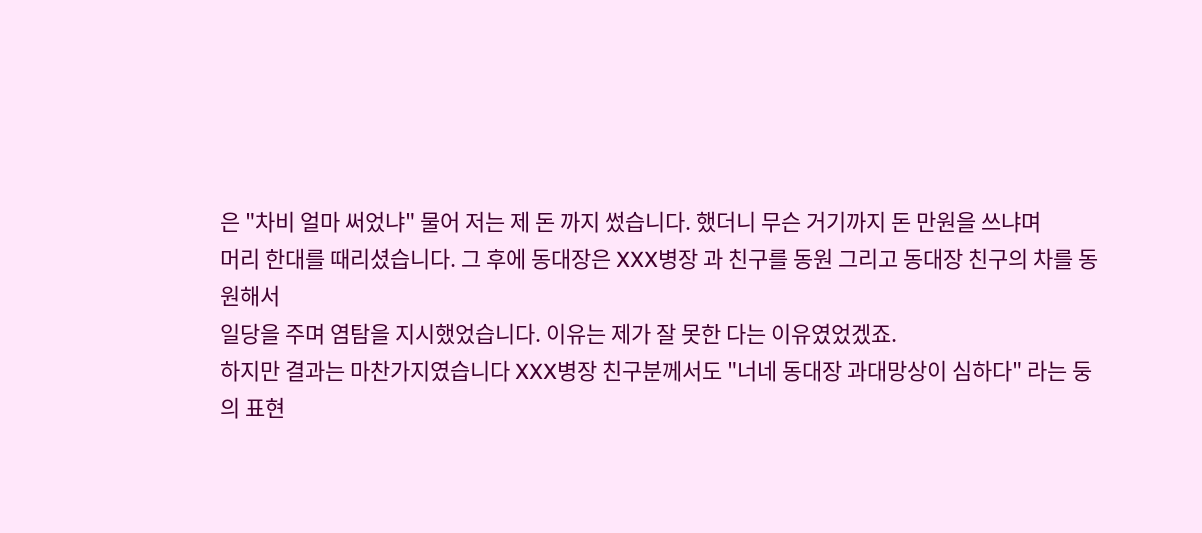은 "차비 얼마 써었냐" 물어 저는 제 돈 까지 썼습니다. 했더니 무슨 거기까지 돈 만원을 쓰냐며
머리 한대를 때리셨습니다. 그 후에 동대장은 XXX병장 과 친구를 동원 그리고 동대장 친구의 차를 동원해서
일당을 주며 염탐을 지시했었습니다. 이유는 제가 잘 못한 다는 이유였었겠죠.
하지만 결과는 마찬가지였습니다 XXX병장 친구분께서도 "너네 동대장 과대망상이 심하다" 라는 둥의 표현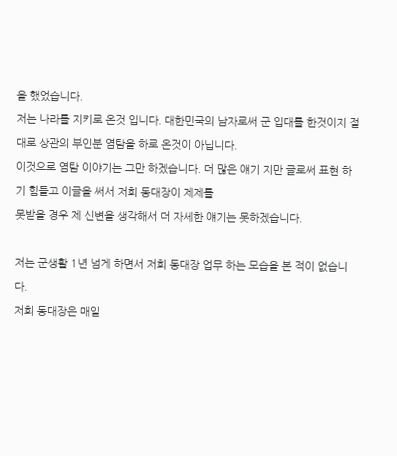을 했었습니다.
저는 나라를 지키로 온것 입니다. 대한민국의 남자로써 군 입대를 한것이지 절대로 상관의 부인분 염탐을 하로 온것이 아닙니다.
이것으로 염탐 이야기는 그만 하겠습니다. 더 많은 얘기 지만 글로써 표현 하기 힘들고 이글을 써서 저희 동대장이 제제를
못받을 경우 제 신변을 생각해서 더 자세한 얘기는 못하겠습니다.

저는 군생활 1년 넘게 하면서 저희 동대장 업무 하는 모습을 본 적이 없습니다.
저희 동대장은 매일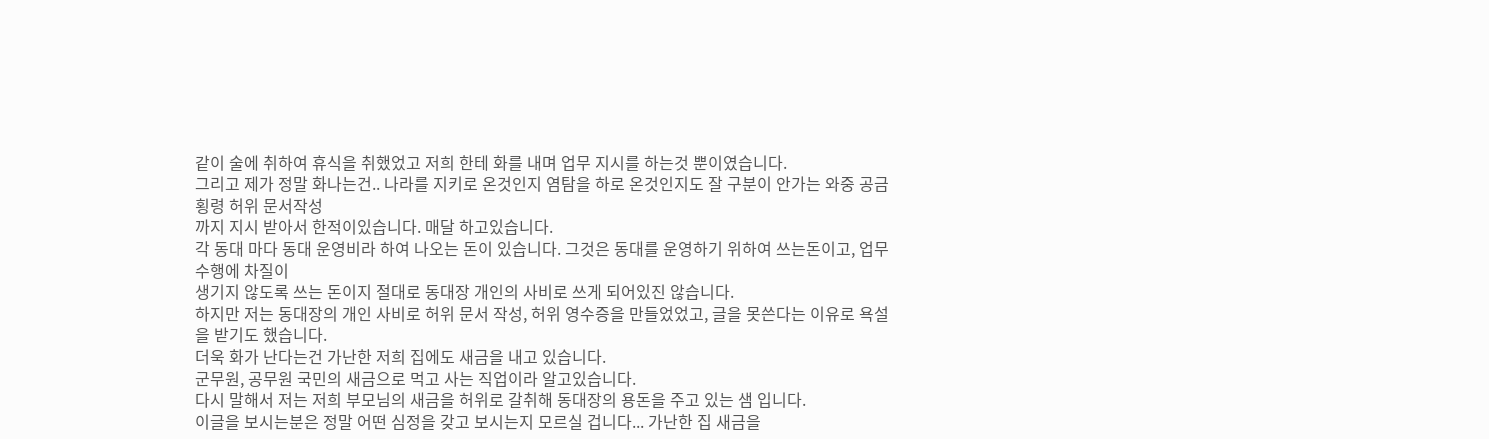같이 술에 취하여 휴식을 취했었고 저희 한테 화를 내며 업무 지시를 하는것 뿐이였습니다.
그리고 제가 정말 화나는건.. 나라를 지키로 온것인지 염탐을 하로 온것인지도 잘 구분이 안가는 와중 공금횡령 허위 문서작성
까지 지시 받아서 한적이있습니다. 매달 하고있습니다.
각 동대 마다 동대 운영비라 하여 나오는 돈이 있습니다. 그것은 동대를 운영하기 위하여 쓰는돈이고, 업무수행에 차질이
생기지 않도록 쓰는 돈이지 절대로 동대장 개인의 사비로 쓰게 되어있진 않습니다.
하지만 저는 동대장의 개인 사비로 허위 문서 작성, 허위 영수증을 만들었었고, 글을 못쓴다는 이유로 욕설을 받기도 했습니다.
더욱 화가 난다는건 가난한 저희 집에도 새금을 내고 있습니다.
군무원, 공무원 국민의 새금으로 먹고 사는 직업이라 알고있습니다.
다시 말해서 저는 저희 부모님의 새금을 허위로 갈취해 동대장의 용돈을 주고 있는 샘 입니다.
이글을 보시는분은 정말 어떤 심정을 갖고 보시는지 모르실 겁니다... 가난한 집 새금을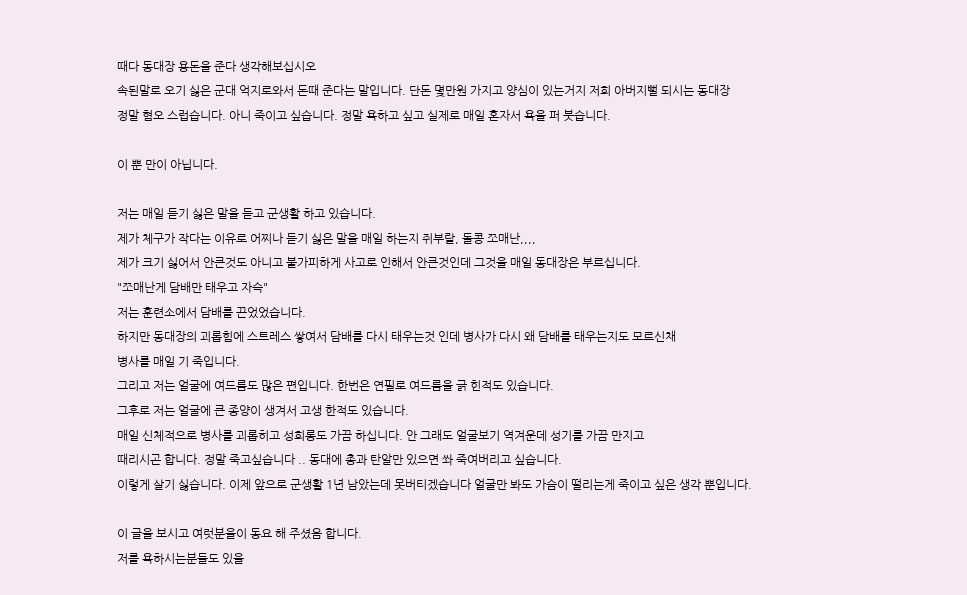때다 동대장 용돈을 준다 생각해보십시오
속된말로 오기 싫은 군대 억지로와서 돈때 준다는 말입니다. 단돈 몇만원 가지고 양심이 있는거지 저희 아버지뻘 되시는 동대장
정말 혐오 스럽습니다. 아니 죽이고 싶습니다. 정말 욕하고 싶고 실제로 매일 혼자서 욕을 퍼 붓습니다.

이 뿐 만이 아닙니다.

저는 매일 듣기 싫은 말을 듣고 군생활 하고 있습니다.
제가 체구가 작다는 이유로 어찌나 듣기 싫은 말을 매일 하는지 쥐부랄, 돌콩 쪼매난,,,,
제가 크기 싫어서 안큰것도 아니고 불가피하게 사고로 인해서 안큰것인데 그것을 매일 동대장은 부르십니다.
"쪼매난게 담배만 태우고 자슥"
저는 훈련소에서 담배를 끈었었습니다.
하지만 동대장의 괴롭힘에 스트레스 쌓여서 담배를 다시 태우는것 인데 병사가 다시 왜 담배를 태우는지도 모르신채
병사를 매일 기 죽입니다.
그리고 저는 얼굴에 여드름도 많은 편입니다. 한번은 연필로 여드름을 긁 힌적도 있습니다.
그후로 저는 얼굴에 큰 종양이 생겨서 고생 한적도 있습니다.
매일 신체적으로 병사를 괴롭히고 성희롱도 가끔 하십니다. 안 그래도 얼굴보기 역겨운데 성기를 가끔 만지고
때리시곤 합니다. 정말 죽고싶습니다 .. 동대에 총과 탄알만 있으면 쏴 죽여버리고 싶습니다.
이렇게 살기 싫습니다. 이제 앞으로 군생활 1년 남았는데 못버티겠습니다 얼굴만 봐도 가슴이 떨리는게 죽이고 싶은 생각 뿐입니다.

이 글을 보시고 여럿분을이 동요 해 주셨음 합니다.
저를 욕하시는분들도 있을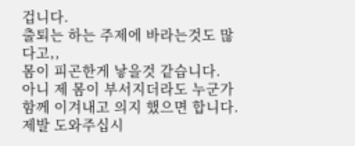겁니다.
출퇴는 하는 주제에 바라는것도 많다고,,
몸이 피곤한게 낳을것 같습니다.
아니 제 몸이 부서지더라도 누군가 함께 이겨내고 의지 했으면 합니다.
제발 도와주십시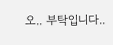오.. 부탁입니다..